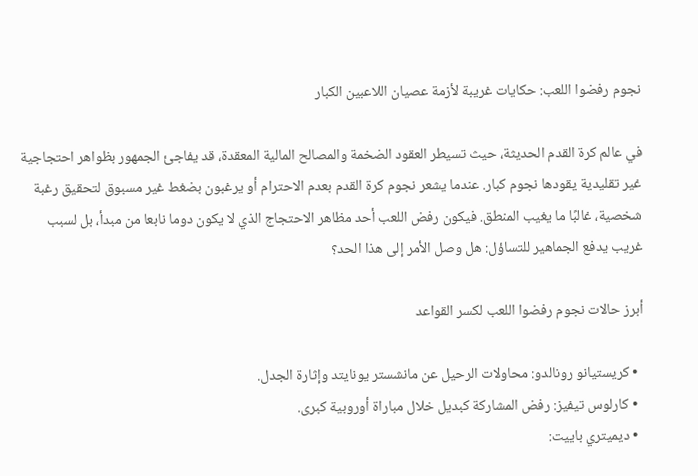نجوم رفضوا اللعب: حكايات غريبة لأزمة عصيان اللاعبين الكبار

في عالم كرة القدم الحديثة، حيث تسيطر العقود الضخمة والمصالح المالية المعقدة، قد يفاجئ الجمهور بظواهر احتجاجية غير تقليدية يقودها نجوم كبار. عندما يشعر نجوم كرة القدم بعدم الاحترام أو يرغبون بضغط غير مسبوق لتحقيق رغبة شخصية، غالبًا ما يغيب المنطق. فيكون رفض اللعب أحد مظاهر الاحتجاج الذي لا يكون دوما نابعا من مبدأ، بل لسبب غريب يدفع الجماهير للتساؤل: هل وصل الأمر إلى هذا الحد؟

أبرز حالات نجوم رفضوا اللعب لكسر القواعد

  • كريستيانو رونالدو: محاولات الرحيل عن مانشستر يونايتد وإثارة الجدل.
  • كارلوس تيفيز: رفض المشاركة كبديل خلال مباراة أوروبية كبرى.
  • ديميتري باييت: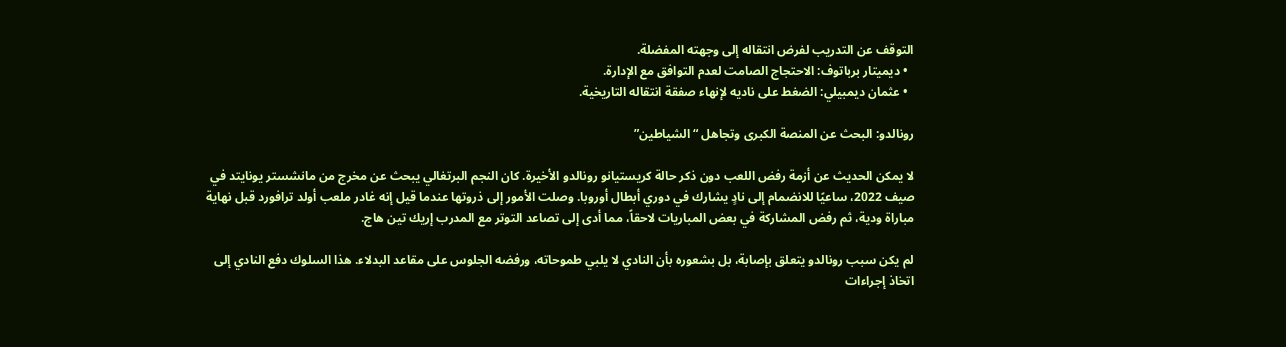التوقف عن التدريب لفرض انتقاله إلى وجهته المفضلة.
  • ديميتار برباتوف: الاحتجاج الصامت لعدم التوافق مع الإدارة.
  • عثمان ديمبيلي: الضغط على ناديه لإنهاء صفقة انتقاله التاريخية.

رونالدو: البحث عن المنصة الكبرى وتجاهل “الشياطين”

لا يمكن الحديث عن أزمة رفض اللعب دون ذكر حالة كريستيانو رونالدو الأخيرة. كان النجم البرتغالي يبحث عن مخرج من مانشستر يونايتد في صيف 2022، ساعيًا للانضمام إلى نادٍ يشارك في دوري أبطال أوروبا. وصلت الأمور إلى ذروتها عندما قيل إنه غادر ملعب أولد ترافورد قبل نهاية مباراة ودية، ثم رفض المشاركة في بعض المباريات لاحقاً، مما أدى إلى تصاعد التوتر مع المدرب إريك تين هاج.

لم يكن سبب رونالدو يتعلق بإصابة، بل بشعوره بأن النادي لا يلبي طموحاته، ورفضه الجلوس على مقاعد البدلاء. هذا السلوك دفع النادي إلى اتخاذ إجراءات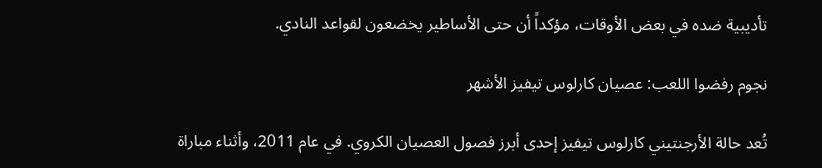تأديبية ضده في بعض الأوقات، مؤكداً أن حتى الأساطير يخضعون لقواعد النادي.

نجوم رفضوا اللعب: عصيان كارلوس تيفيز الأشهر

تُعد حالة الأرجنتيني كارلوس تيفيز إحدى أبرز فصول العصيان الكروي. في عام 2011، وأثناء مباراة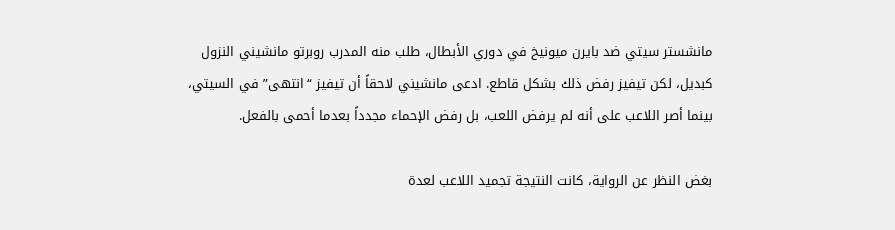مانشستر سيتي ضد بايرن ميونيخ في دوري الأبطال، طلب منه المدرب روبرتو مانشيني النزول كبديل، لكن تيفيز رفض ذلك بشكل قاطع. ادعى مانشيني لاحقاً أن تيفيز “انتهى” في السيتي، بينما أصر اللاعب على أنه لم يرفض اللعب، بل رفض الإحماء مجدداً بعدما أحمى بالفعل.

بغض النظر عن الرواية، كانت النتيجة تجميد اللاعب لعدة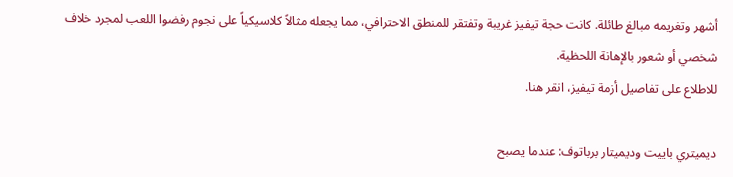أشهر وتغريمه مبالغ طائلة. كانت حجة تيفيز غريبة وتفتقر للمنطق الاحترافي، مما يجعله مثالاً كلاسيكياً على نجوم رفضوا اللعب لمجرد خلاف شخصي أو شعور بالإهانة اللحظية.
للاطلاع على تفاصيل أزمة تيفيز، انقر هنا.

ديميتري باييت وديميتار برباتوف: عندما يصبح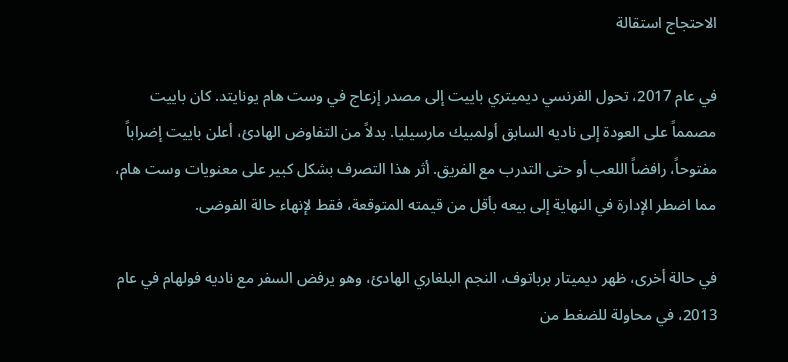الاحتجاج استقالة

في عام 2017، تحول الفرنسي ديميتري باييت إلى مصدر إزعاج في وست هام يونايتد. كان باييت مصمماً على العودة إلى ناديه السابق أولمبيك مارسيليا. بدلاً من التفاوض الهادئ، أعلن باييت إضراباً مفتوحاً، رافضاً اللعب أو حتى التدرب مع الفريق. أثر هذا التصرف بشكل كبير على معنويات وست هام، مما اضطر الإدارة في النهاية إلى بيعه بأقل من قيمته المتوقعة، فقط لإنهاء حالة الفوضى.

في حالة أخرى، ظهر ديميتار برباتوف، النجم البلغاري الهادئ، وهو يرفض السفر مع ناديه فولهام في عام 2013، في محاولة للضغط من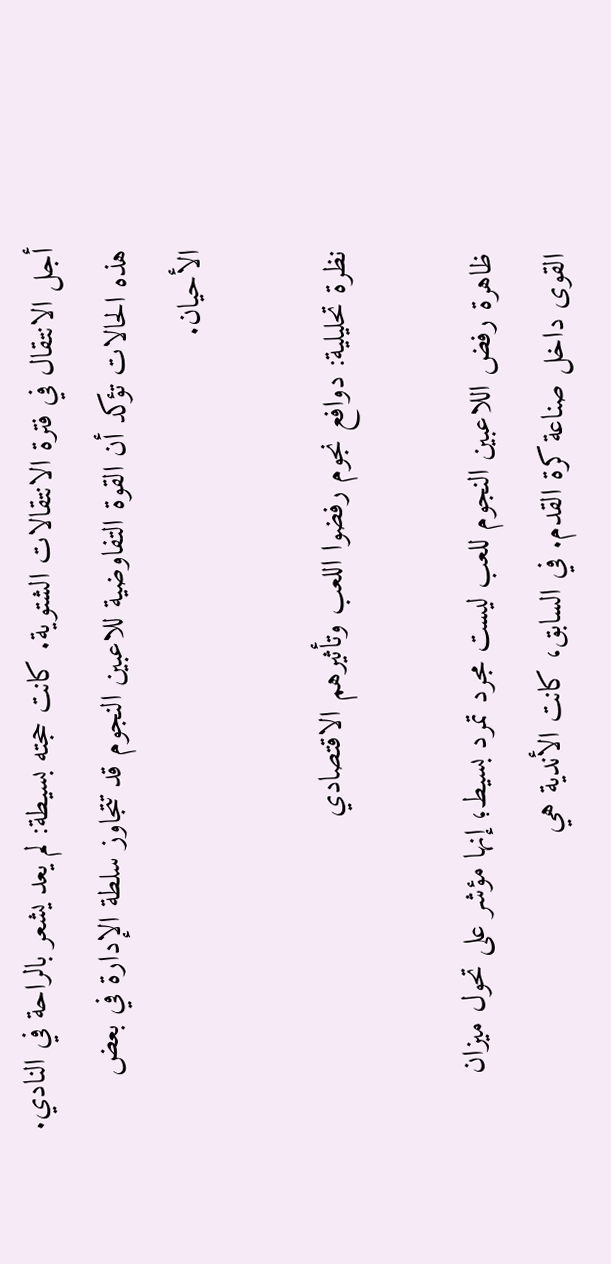أجل الانتقال في فترة الانتقالات الشتوية. كانت حجته بسيطة: لم يعد يشعر بالراحة في النادي. هذه الحالات تؤكد أن القوة التفاوضية للاعبين النجوم قد تتجاوز سلطة الإدارة في بعض الأحيان.

نظرة تحليلية: دوافع نجوم رفضوا اللعب وتأثيرهم الاقتصادي

ظاهرة رفض اللاعبين النجوم للعب ليست مجرد تمرد بسيط؛ إنها مؤشر على تحول ميزان القوى داخل صناعة كرة القدم. في السابق، كانت الأندية هي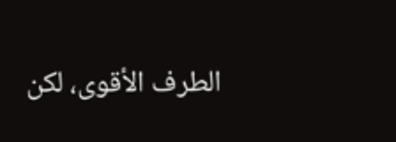الطرف الأقوى، لكن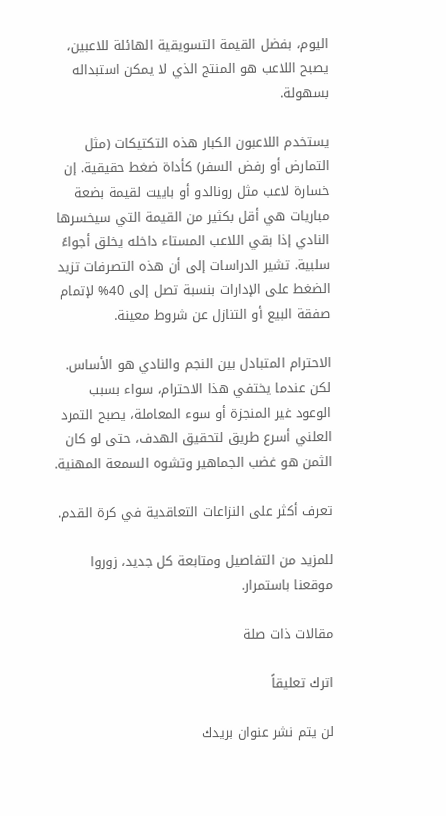اليوم، بفضل القيمة التسويقية الهائلة للاعبين، يصبح اللاعب هو المنتج الذي لا يمكن استبداله بسهولة.

يستخدم اللاعبون الكبار هذه التكتيكات (مثل التمارض أو رفض السفر) كأداة ضغط حقيقية. إن خسارة لاعب مثل رونالدو أو باييت لقيمة بضعة مباريات هي أقل بكثير من القيمة التي سيخسرها النادي إذا بقي اللاعب المستاء داخله يخلق أجواءً سلبية. تشير الدراسات إلى أن هذه التصرفات تزيد الضغط على الإدارات بنسبة تصل إلى 40% لإتمام صفقة البيع أو التنازل عن شروط معينة.

الاحترام المتبادل بين النجم والنادي هو الأساس. لكن عندما يختفي هذا الاحترام، سواء بسبب الوعود غير المنجزة أو سوء المعاملة، يصبح التمرد العلني أسرع طريق لتحقيق الهدف، حتى لو كان الثمن هو غضب الجماهير وتشوه السمعة المهنية.

تعرف أكثر على النزاعات التعاقدية في كرة القدم.

للمزيد من التفاصيل ومتابعة كل جديد، زوروا موقعنا باستمرار.

مقالات ذات صلة

اترك تعليقاً

لن يتم نشر عنوان بريدك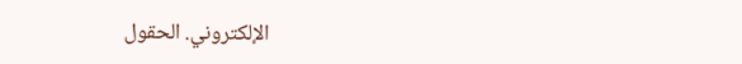الإلكتروني. الحقول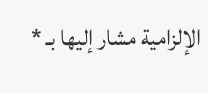الإلزامية مشار إليها بـ *